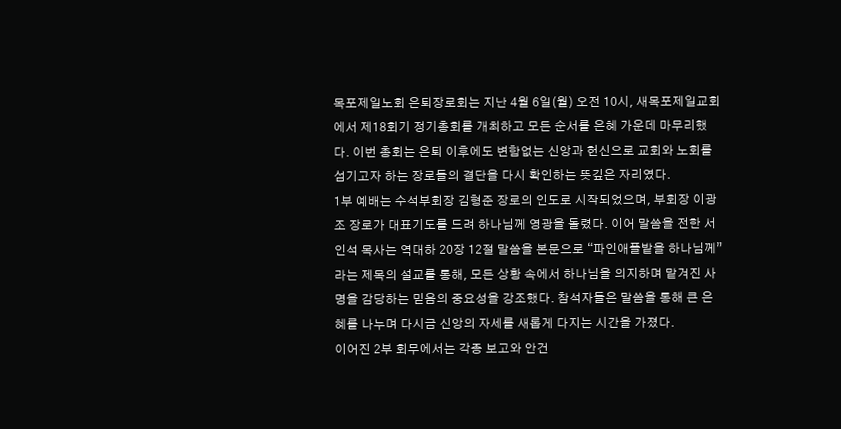목포제일노회 은퇴장로회는 지난 4월 6일(월) 오전 10시, 새목포제일교회에서 제18회기 정기총회를 개최하고 모든 순서를 은혜 가운데 마무리했다. 이번 총회는 은퇴 이후에도 변함없는 신앙과 헌신으로 교회와 노회를 섬기고자 하는 장로들의 결단을 다시 확인하는 뜻깊은 자리였다.
1부 예배는 수석부회장 김형준 장로의 인도로 시작되었으며, 부회장 이광조 장로가 대표기도를 드려 하나님께 영광을 돌렸다. 이어 말씀을 전한 서인석 목사는 역대하 20장 12절 말씀을 본문으로 “파인애플밭을 하나님께”라는 제목의 설교를 통해, 모든 상황 속에서 하나님을 의지하며 맡겨진 사명을 감당하는 믿음의 중요성을 강조했다. 참석자들은 말씀을 통해 큰 은혜를 나누며 다시금 신앙의 자세를 새롭게 다지는 시간을 가졌다.
이어진 2부 회무에서는 각종 보고와 안건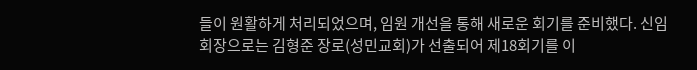들이 원활하게 처리되었으며, 임원 개선을 통해 새로운 회기를 준비했다. 신임 회장으로는 김형준 장로(성민교회)가 선출되어 제18회기를 이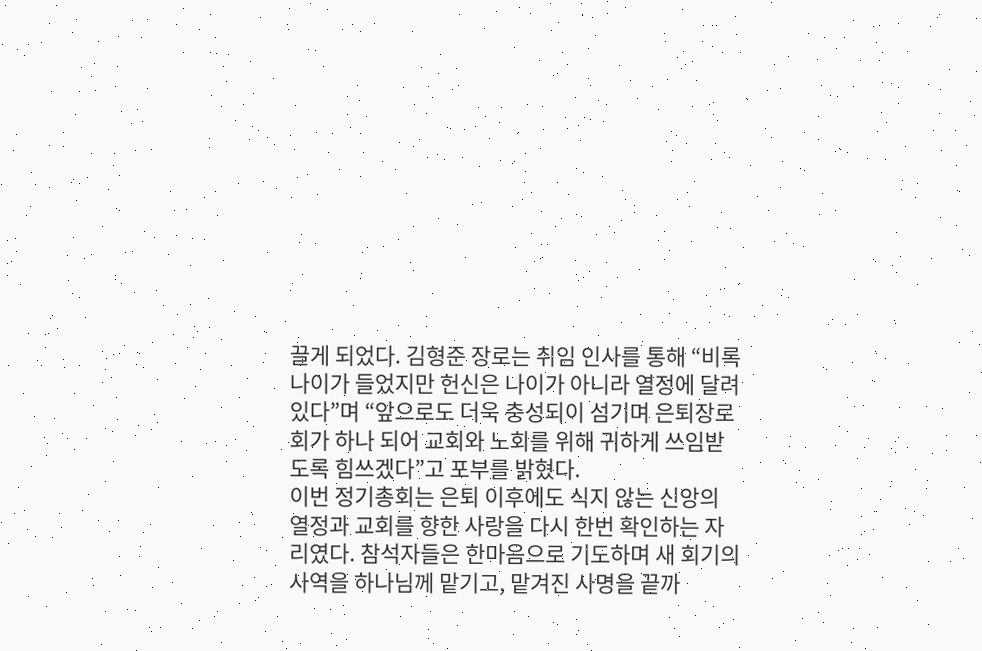끌게 되었다. 김형준 장로는 취임 인사를 통해 “비록 나이가 들었지만 헌신은 나이가 아니라 열정에 달려 있다”며 “앞으로도 더욱 충성되이 섬기며 은퇴장로회가 하나 되어 교회와 노회를 위해 귀하게 쓰임받도록 힘쓰겠다”고 포부를 밝혔다.
이번 정기총회는 은퇴 이후에도 식지 않는 신앙의 열정과 교회를 향한 사랑을 다시 한번 확인하는 자리였다. 참석자들은 한마음으로 기도하며 새 회기의 사역을 하나님께 맡기고, 맡겨진 사명을 끝까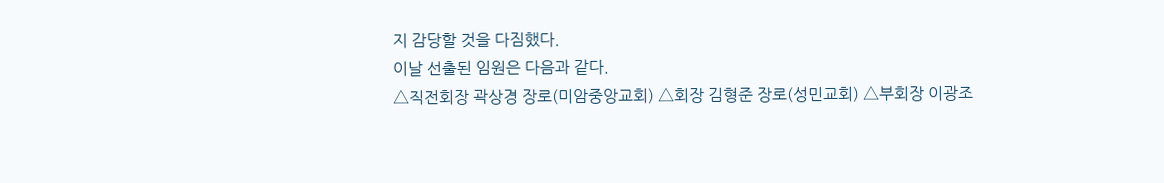지 감당할 것을 다짐했다.
이날 선출된 임원은 다음과 같다.
△직전회장 곽상경 장로(미암중앙교회) △회장 김형준 장로(성민교회) △부회장 이광조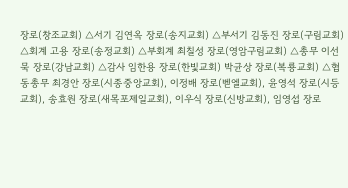장로(창조교회) △서기 김연옥 장로(송지교회) △부서기 김동진 장로(구림교회) △회계 고용 장로(송정교회) △부회계 최칠성 장로(영암구림교회) △총무 이선묵 장로(강남교회) △감사 임한용 장로(한빛교회) 박균상 장로(복룡교회) △협동총무 최경안 장로(시종중앙교회), 이정배 장로(벧엘교회), 윤영석 장로(시등교회), 송효원 장로(새목포제일교회), 이우식 장로(신방교회), 임영섭 장로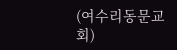(여수리동문교회)